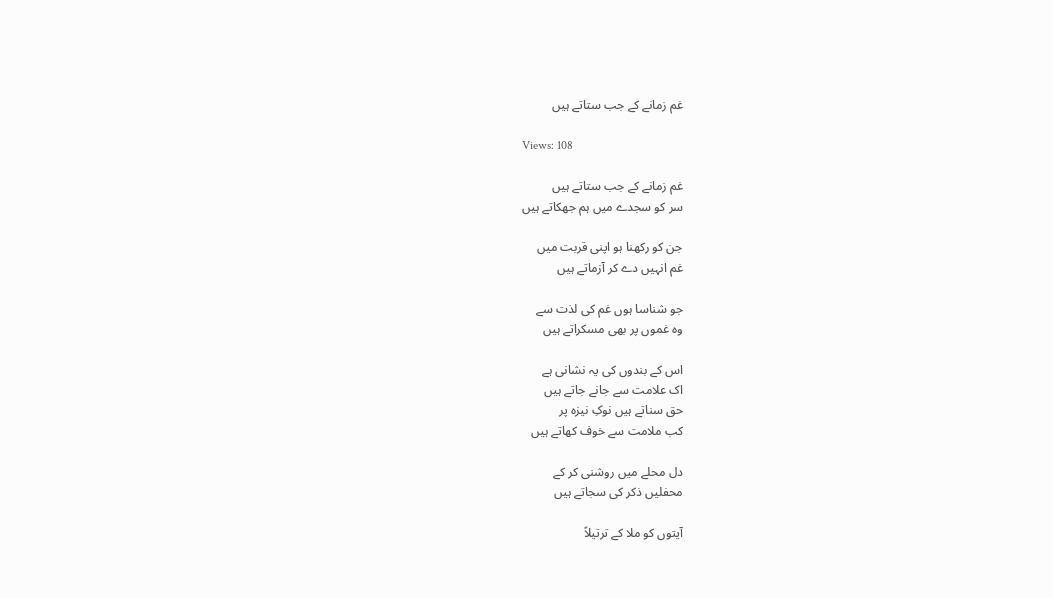غم زمانے کے جب ستاتے ہیں

Views: 108

غم زمانے کے جب ستاتے ہیں
سر کو سجدے میں ہم جھکاتے ہیں

جن کو رکھنا ہو اپنی قربت میں
غم انہیں دے کر آزماتے ہیں

جو شناسا ہوں غم کی لذت سے
وہ غموں پر بھی مسکراتے ہیں

اس کے بندوں کی یہ نشانی ہے
اک علامت سے جانے جاتے ہیں
حق سناتے ہیں نوکِ نیزہ پر
کب ملامت سے خوف کھاتے ہیں

دل محلے میں روشنی کر کے
محفلیں ذکر کی سجاتے ہیں

آیتوں کو ملا کے ترتیلاً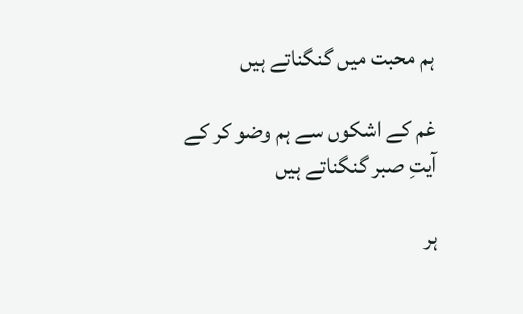ہم محبت میں گنگناتے ہیں

غم کے اشکوں سے ہم وضو کر کے
آیتِ صبر گنگناتے ہیں

ہر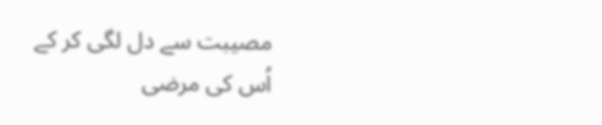مصیبت سے دل لگی کر کے
اُس کی مرضی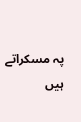پہ مسکراتے ہیں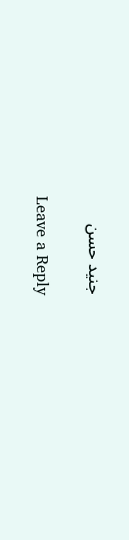جنید حسن

Leave a Reply